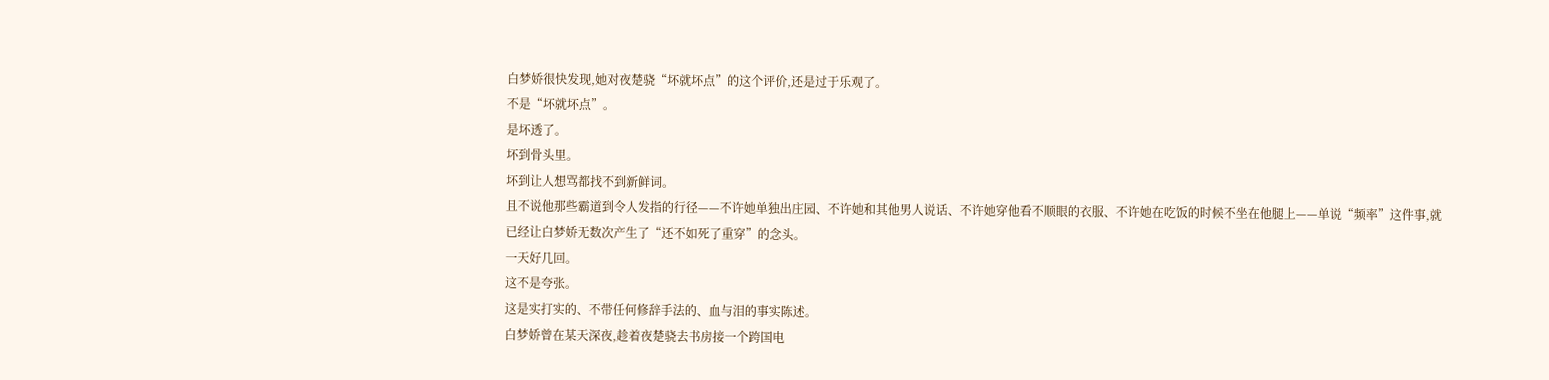白梦娇很快发现,她对夜楚骁“坏就坏点”的这个评价,还是过于乐观了。
不是“坏就坏点”。
是坏透了。
坏到骨头里。
坏到让人想骂都找不到新鲜词。
且不说他那些霸道到令人发指的行径——不许她单独出庄园、不许她和其他男人说话、不许她穿他看不顺眼的衣服、不许她在吃饭的时候不坐在他腿上——单说“频率”这件事,就已经让白梦娇无数次产生了“还不如死了重穿”的念头。
一天好几回。
这不是夸张。
这是实打实的、不带任何修辞手法的、血与泪的事实陈述。
白梦娇曾在某天深夜,趁着夜楚骁去书房接一个跨国电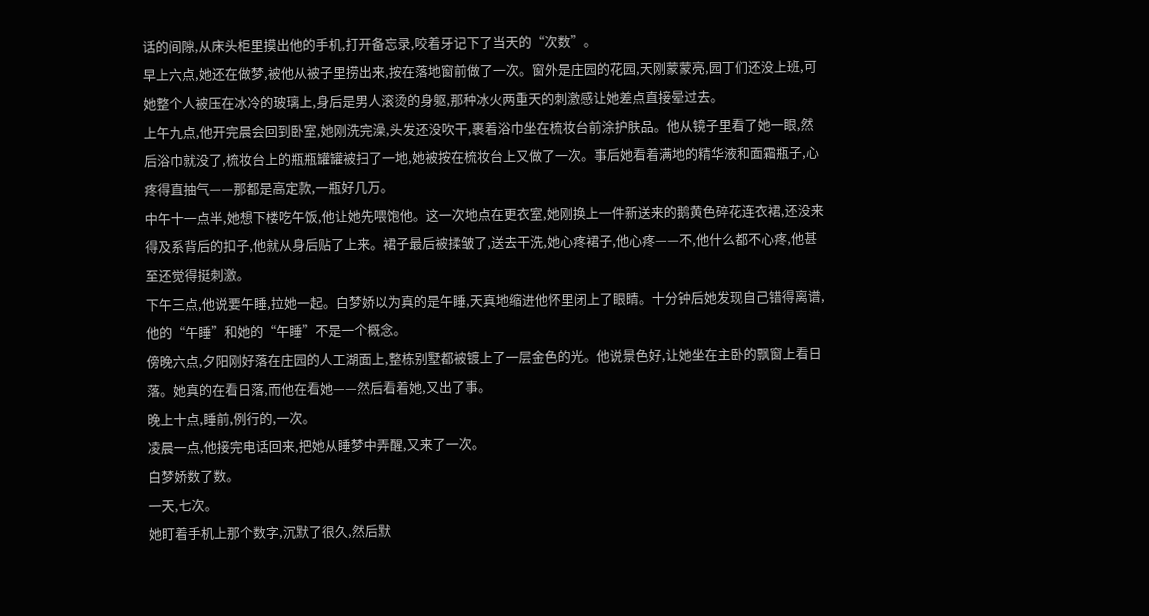话的间隙,从床头柜里摸出他的手机,打开备忘录,咬着牙记下了当天的“次数”。
早上六点,她还在做梦,被他从被子里捞出来,按在落地窗前做了一次。窗外是庄园的花园,天刚蒙蒙亮,园丁们还没上班,可她整个人被压在冰冷的玻璃上,身后是男人滚烫的身躯,那种冰火两重天的刺激感让她差点直接晕过去。
上午九点,他开完晨会回到卧室,她刚洗完澡,头发还没吹干,裹着浴巾坐在梳妆台前涂护肤品。他从镜子里看了她一眼,然后浴巾就没了,梳妆台上的瓶瓶罐罐被扫了一地,她被按在梳妆台上又做了一次。事后她看着满地的精华液和面霜瓶子,心疼得直抽气——那都是高定款,一瓶好几万。
中午十一点半,她想下楼吃午饭,他让她先喂饱他。这一次地点在更衣室,她刚换上一件新送来的鹅黄色碎花连衣裙,还没来得及系背后的扣子,他就从身后贴了上来。裙子最后被揉皱了,送去干洗,她心疼裙子,他心疼——不,他什么都不心疼,他甚至还觉得挺刺激。
下午三点,他说要午睡,拉她一起。白梦娇以为真的是午睡,天真地缩进他怀里闭上了眼睛。十分钟后她发现自己错得离谱,他的“午睡”和她的“午睡”不是一个概念。
傍晚六点,夕阳刚好落在庄园的人工湖面上,整栋别墅都被镀上了一层金色的光。他说景色好,让她坐在主卧的飘窗上看日落。她真的在看日落,而他在看她——然后看着她,又出了事。
晚上十点,睡前,例行的,一次。
凌晨一点,他接完电话回来,把她从睡梦中弄醒,又来了一次。
白梦娇数了数。
一天,七次。
她盯着手机上那个数字,沉默了很久,然后默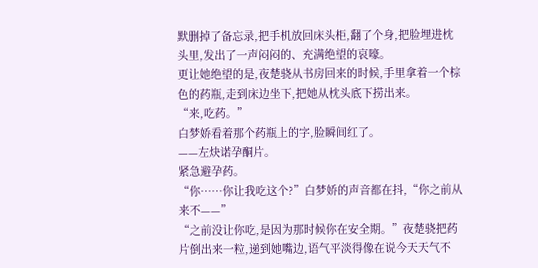默删掉了备忘录,把手机放回床头柜,翻了个身,把脸埋进枕头里,发出了一声闷闷的、充满绝望的哀嚎。
更让她绝望的是,夜楚骁从书房回来的时候,手里拿着一个棕色的药瓶,走到床边坐下,把她从枕头底下捞出来。
“来,吃药。”
白梦娇看着那个药瓶上的字,脸瞬间红了。
——左炔诺孕酮片。
紧急避孕药。
“你……你让我吃这个?”白梦娇的声音都在抖,“你之前从来不——”
“之前没让你吃,是因为那时候你在安全期。”夜楚骁把药片倒出来一粒,递到她嘴边,语气平淡得像在说今天天气不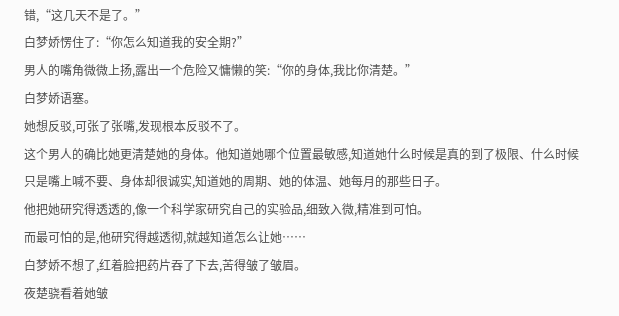错,“这几天不是了。”
白梦娇愣住了:“你怎么知道我的安全期?”
男人的嘴角微微上扬,露出一个危险又慵懒的笑:“你的身体,我比你清楚。”
白梦娇语塞。
她想反驳,可张了张嘴,发现根本反驳不了。
这个男人的确比她更清楚她的身体。他知道她哪个位置最敏感,知道她什么时候是真的到了极限、什么时候只是嘴上喊不要、身体却很诚实,知道她的周期、她的体温、她每月的那些日子。
他把她研究得透透的,像一个科学家研究自己的实验品,细致入微,精准到可怕。
而最可怕的是,他研究得越透彻,就越知道怎么让她……
白梦娇不想了,红着脸把药片吞了下去,苦得皱了皱眉。
夜楚骁看着她皱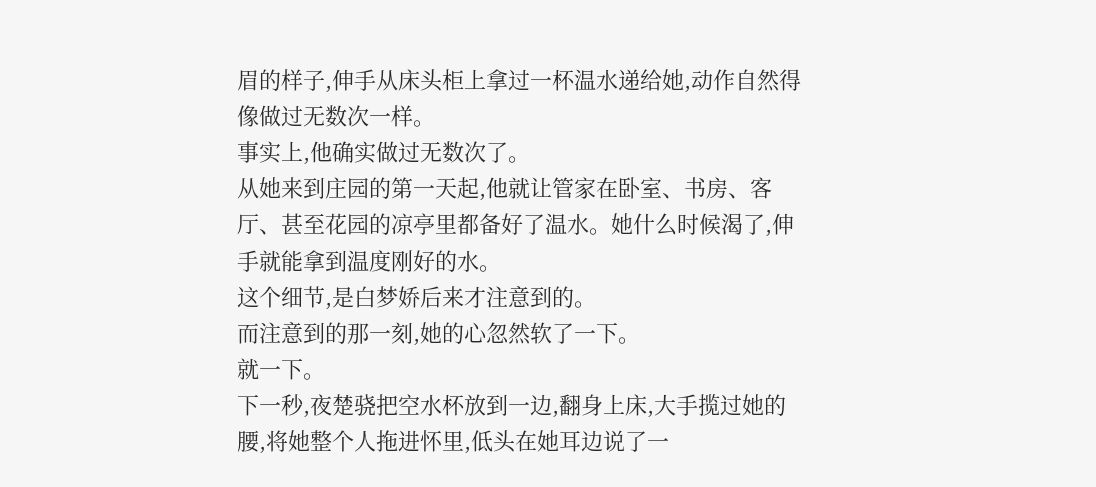眉的样子,伸手从床头柜上拿过一杯温水递给她,动作自然得像做过无数次一样。
事实上,他确实做过无数次了。
从她来到庄园的第一天起,他就让管家在卧室、书房、客厅、甚至花园的凉亭里都备好了温水。她什么时候渴了,伸手就能拿到温度刚好的水。
这个细节,是白梦娇后来才注意到的。
而注意到的那一刻,她的心忽然软了一下。
就一下。
下一秒,夜楚骁把空水杯放到一边,翻身上床,大手揽过她的腰,将她整个人拖进怀里,低头在她耳边说了一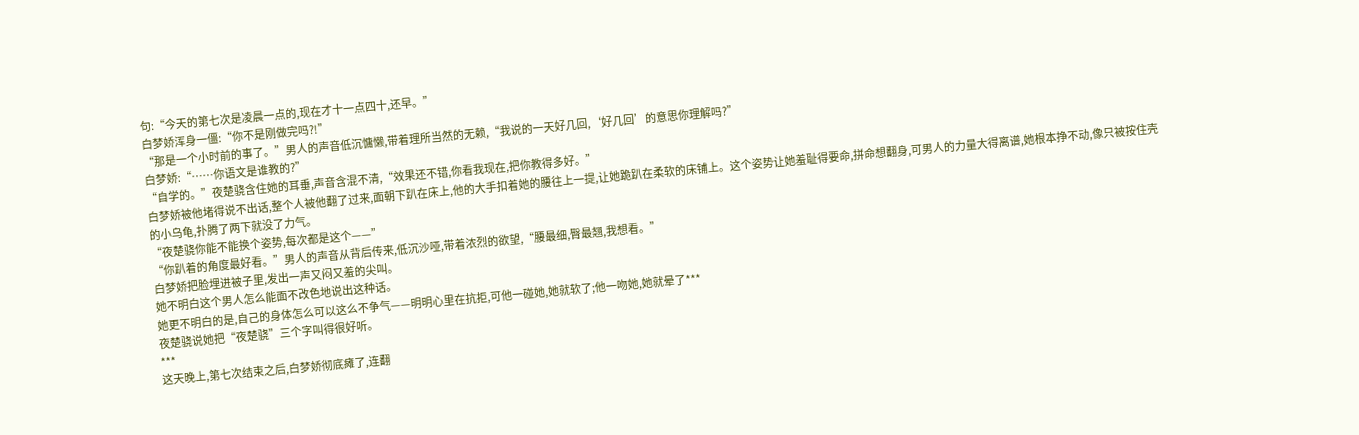句:“今天的第七次是凌晨一点的,现在才十一点四十,还早。”
白梦娇浑身一僵:“你不是刚做完吗?!”
“那是一个小时前的事了。”男人的声音低沉慵懒,带着理所当然的无赖,“我说的一天好几回,‘好几回’的意思你理解吗?”
白梦娇:“……你语文是谁教的?”
“自学的。”夜楚骁含住她的耳垂,声音含混不清,“效果还不错,你看我现在,把你教得多好。”
白梦娇被他堵得说不出话,整个人被他翻了过来,面朝下趴在床上,他的大手扣着她的腰往上一提,让她跪趴在柔软的床铺上。这个姿势让她羞耻得要命,拼命想翻身,可男人的力量大得离谱,她根本挣不动,像只被按住壳的小乌龟,扑腾了两下就没了力气。
“夜楚骁你能不能换个姿势,每次都是这个——”
“你趴着的角度最好看。”男人的声音从背后传来,低沉沙哑,带着浓烈的欲望,“腰最细,臀最翘,我想看。”
白梦娇把脸埋进被子里,发出一声又闷又羞的尖叫。
她不明白这个男人怎么能面不改色地说出这种话。
她更不明白的是,自己的身体怎么可以这么不争气——明明心里在抗拒,可他一碰她,她就软了;他一吻她,她就晕了***
夜楚骁说她把“夜楚骁”三个字叫得很好听。
***
这天晚上,第七次结束之后,白梦娇彻底瘫了,连翻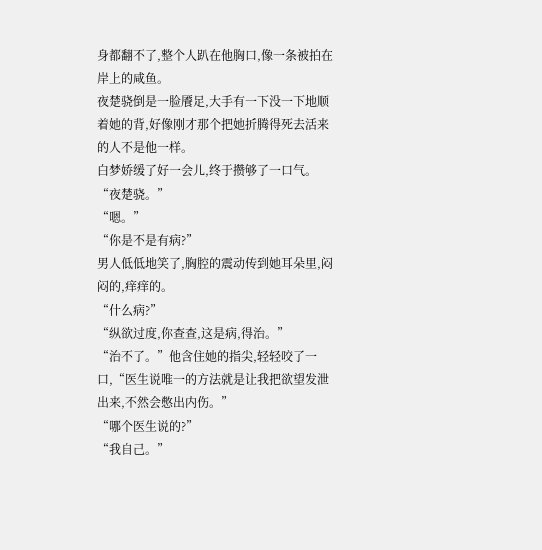身都翻不了,整个人趴在他胸口,像一条被拍在岸上的咸鱼。
夜楚骁倒是一脸餍足,大手有一下没一下地顺着她的背,好像刚才那个把她折腾得死去活来的人不是他一样。
白梦娇缓了好一会儿,终于攒够了一口气。
“夜楚骁。”
“嗯。”
“你是不是有病?”
男人低低地笑了,胸腔的震动传到她耳朵里,闷闷的,痒痒的。
“什么病?”
“纵欲过度,你查查,这是病,得治。”
“治不了。”他含住她的指尖,轻轻咬了一口,“医生说唯一的方法就是让我把欲望发泄出来,不然会憋出内伤。”
“哪个医生说的?”
“我自己。”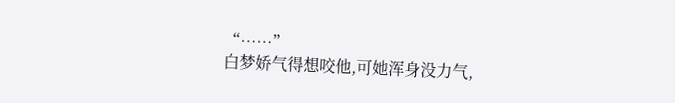“……”
白梦娇气得想咬他,可她浑身没力气,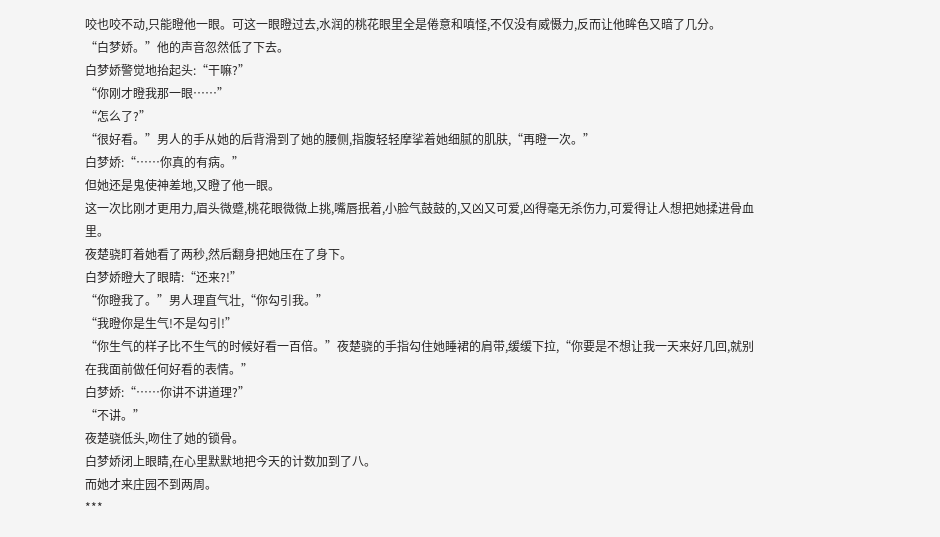咬也咬不动,只能瞪他一眼。可这一眼瞪过去,水润的桃花眼里全是倦意和嗔怪,不仅没有威慑力,反而让他眸色又暗了几分。
“白梦娇。”他的声音忽然低了下去。
白梦娇警觉地抬起头:“干嘛?”
“你刚才瞪我那一眼……”
“怎么了?”
“很好看。”男人的手从她的后背滑到了她的腰侧,指腹轻轻摩挲着她细腻的肌肤,“再瞪一次。”
白梦娇:“……你真的有病。”
但她还是鬼使神差地,又瞪了他一眼。
这一次比刚才更用力,眉头微蹙,桃花眼微微上挑,嘴唇抿着,小脸气鼓鼓的,又凶又可爱,凶得毫无杀伤力,可爱得让人想把她揉进骨血里。
夜楚骁盯着她看了两秒,然后翻身把她压在了身下。
白梦娇瞪大了眼睛:“还来?!”
“你瞪我了。”男人理直气壮,“你勾引我。”
“我瞪你是生气!不是勾引!”
“你生气的样子比不生气的时候好看一百倍。”夜楚骁的手指勾住她睡裙的肩带,缓缓下拉,“你要是不想让我一天来好几回,就别在我面前做任何好看的表情。”
白梦娇:“……你讲不讲道理?”
“不讲。”
夜楚骁低头,吻住了她的锁骨。
白梦娇闭上眼睛,在心里默默地把今天的计数加到了八。
而她才来庄园不到两周。
***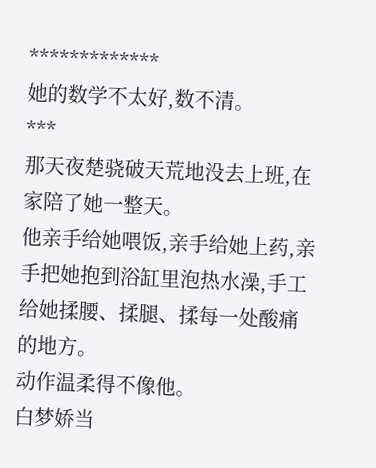*************
她的数学不太好,数不清。
***
那天夜楚骁破天荒地没去上班,在家陪了她一整天。
他亲手给她喂饭,亲手给她上药,亲手把她抱到浴缸里泡热水澡,手工给她揉腰、揉腿、揉每一处酸痛的地方。
动作温柔得不像他。
白梦娇当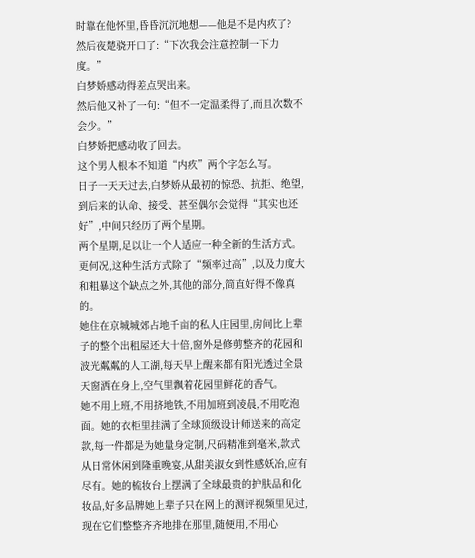时靠在他怀里,昏昏沉沉地想——他是不是内疚了?
然后夜楚骁开口了:“下次我会注意控制一下力度。”
白梦娇感动得差点哭出来。
然后他又补了一句:“但不一定温柔得了,而且次数不会少。”
白梦娇把感动收了回去。
这个男人根本不知道“内疚”两个字怎么写。
日子一天天过去,白梦娇从最初的惊恐、抗拒、绝望,到后来的认命、接受、甚至偶尔会觉得“其实也还好”,中间只经历了两个星期。
两个星期,足以让一个人适应一种全新的生活方式。
更何况,这种生活方式除了“频率过高”,以及力度大和粗暴这个缺点之外,其他的部分,简直好得不像真的。
她住在京城城郊占地千亩的私人庄园里,房间比上辈子的整个出租屋还大十倍,窗外是修剪整齐的花园和波光粼粼的人工湖,每天早上醒来都有阳光透过全景天窗洒在身上,空气里飘着花园里鲜花的香气。
她不用上班,不用挤地铁,不用加班到凌晨,不用吃泡面。她的衣柜里挂满了全球顶级设计师送来的高定款,每一件都是为她量身定制,尺码精准到毫米,款式从日常休闲到隆重晚宴,从甜美淑女到性感妖冶,应有尽有。她的梳妆台上摆满了全球最贵的护肤品和化妆品,好多品牌她上辈子只在网上的测评视频里见过,现在它们整整齐齐地排在那里,随便用,不用心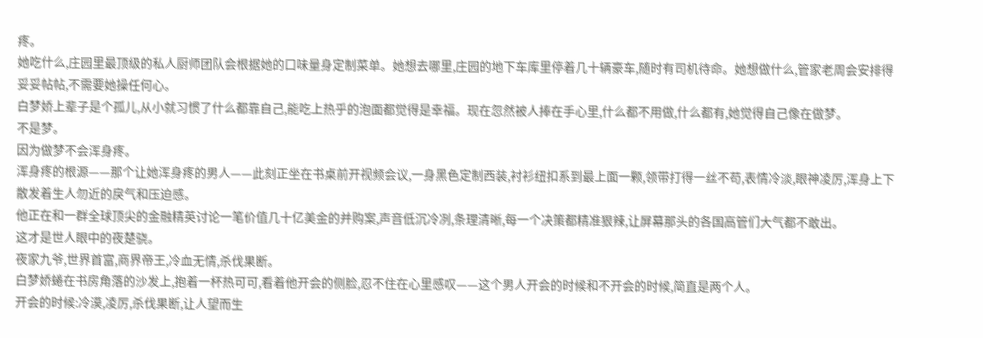疼。
她吃什么,庄园里最顶级的私人厨师团队会根据她的口味量身定制菜单。她想去哪里,庄园的地下车库里停着几十辆豪车,随时有司机待命。她想做什么,管家老周会安排得妥妥帖帖,不需要她操任何心。
白梦娇上辈子是个孤儿,从小就习惯了什么都靠自己,能吃上热乎的泡面都觉得是幸福。现在忽然被人捧在手心里,什么都不用做,什么都有,她觉得自己像在做梦。
不是梦。
因为做梦不会浑身疼。
浑身疼的根源——那个让她浑身疼的男人——此刻正坐在书桌前开视频会议,一身黑色定制西装,衬衫纽扣系到最上面一颗,领带打得一丝不苟,表情冷淡,眼神凌厉,浑身上下散发着生人勿近的戾气和压迫感。
他正在和一群全球顶尖的金融精英讨论一笔价值几十亿美金的并购案,声音低沉冷冽,条理清晰,每一个决策都精准狠辣,让屏幕那头的各国高管们大气都不敢出。
这才是世人眼中的夜楚骁。
夜家九爷,世界首富,商界帝王,冷血无情,杀伐果断。
白梦娇蜷在书房角落的沙发上,抱着一杯热可可,看着他开会的侧脸,忍不住在心里感叹——这个男人开会的时候和不开会的时候,简直是两个人。
开会的时候:冷漠,凌厉,杀伐果断,让人望而生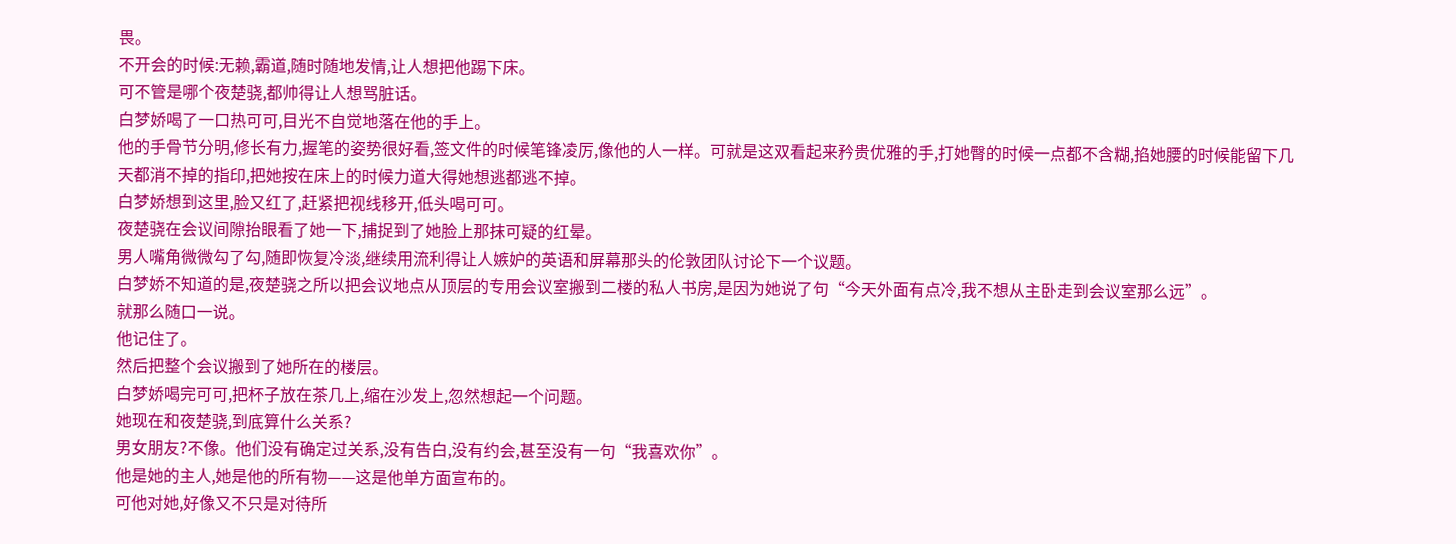畏。
不开会的时候:无赖,霸道,随时随地发情,让人想把他踢下床。
可不管是哪个夜楚骁,都帅得让人想骂脏话。
白梦娇喝了一口热可可,目光不自觉地落在他的手上。
他的手骨节分明,修长有力,握笔的姿势很好看,签文件的时候笔锋凌厉,像他的人一样。可就是这双看起来矜贵优雅的手,打她臀的时候一点都不含糊,掐她腰的时候能留下几天都消不掉的指印,把她按在床上的时候力道大得她想逃都逃不掉。
白梦娇想到这里,脸又红了,赶紧把视线移开,低头喝可可。
夜楚骁在会议间隙抬眼看了她一下,捕捉到了她脸上那抹可疑的红晕。
男人嘴角微微勾了勾,随即恢复冷淡,继续用流利得让人嫉妒的英语和屏幕那头的伦敦团队讨论下一个议题。
白梦娇不知道的是,夜楚骁之所以把会议地点从顶层的专用会议室搬到二楼的私人书房,是因为她说了句“今天外面有点冷,我不想从主卧走到会议室那么远”。
就那么随口一说。
他记住了。
然后把整个会议搬到了她所在的楼层。
白梦娇喝完可可,把杯子放在茶几上,缩在沙发上,忽然想起一个问题。
她现在和夜楚骁,到底算什么关系?
男女朋友?不像。他们没有确定过关系,没有告白,没有约会,甚至没有一句“我喜欢你”。
他是她的主人,她是他的所有物——这是他单方面宣布的。
可他对她,好像又不只是对待所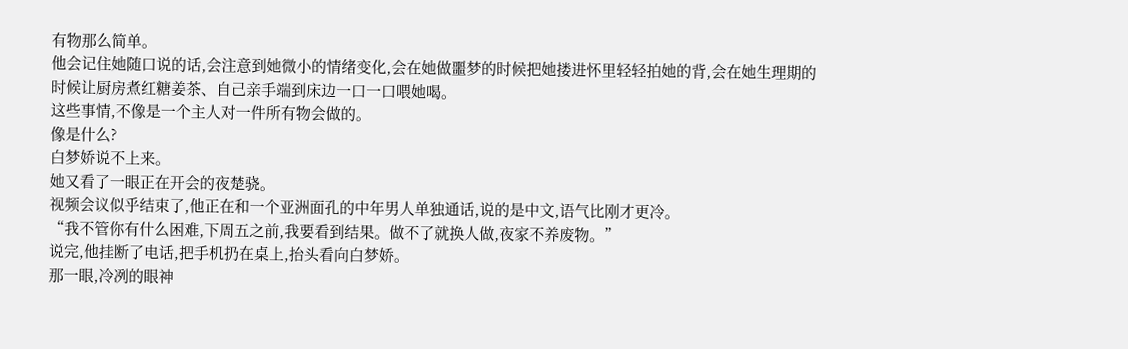有物那么简单。
他会记住她随口说的话,会注意到她微小的情绪变化,会在她做噩梦的时候把她搂进怀里轻轻拍她的背,会在她生理期的时候让厨房煮红糖姜茶、自己亲手端到床边一口一口喂她喝。
这些事情,不像是一个主人对一件所有物会做的。
像是什么?
白梦娇说不上来。
她又看了一眼正在开会的夜楚骁。
视频会议似乎结束了,他正在和一个亚洲面孔的中年男人单独通话,说的是中文,语气比刚才更冷。
“我不管你有什么困难,下周五之前,我要看到结果。做不了就换人做,夜家不养废物。”
说完,他挂断了电话,把手机扔在桌上,抬头看向白梦娇。
那一眼,冷冽的眼神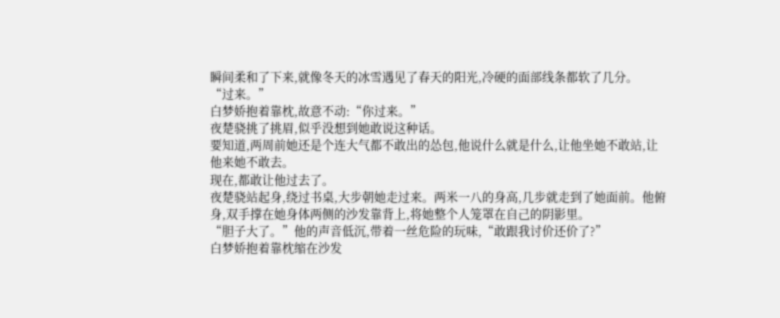瞬间柔和了下来,就像冬天的冰雪遇见了春天的阳光,冷硬的面部线条都软了几分。
“过来。”
白梦娇抱着靠枕,故意不动:“你过来。”
夜楚骁挑了挑眉,似乎没想到她敢说这种话。
要知道,两周前她还是个连大气都不敢出的怂包,他说什么就是什么,让他坐她不敢站,让他来她不敢去。
现在,都敢让他过去了。
夜楚骁站起身,绕过书桌,大步朝她走过来。两米一八的身高,几步就走到了她面前。他俯身,双手撑在她身体两侧的沙发靠背上,将她整个人笼罩在自己的阴影里。
“胆子大了。”他的声音低沉,带着一丝危险的玩味,“敢跟我讨价还价了?”
白梦娇抱着靠枕缩在沙发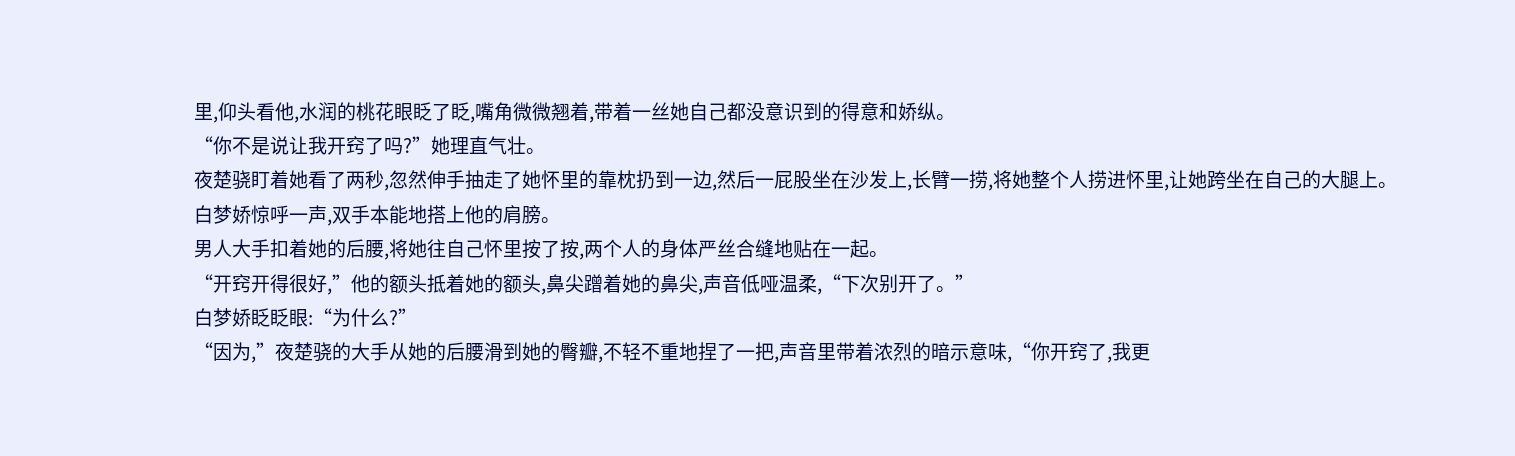里,仰头看他,水润的桃花眼眨了眨,嘴角微微翘着,带着一丝她自己都没意识到的得意和娇纵。
“你不是说让我开窍了吗?”她理直气壮。
夜楚骁盯着她看了两秒,忽然伸手抽走了她怀里的靠枕扔到一边,然后一屁股坐在沙发上,长臂一捞,将她整个人捞进怀里,让她跨坐在自己的大腿上。
白梦娇惊呼一声,双手本能地搭上他的肩膀。
男人大手扣着她的后腰,将她往自己怀里按了按,两个人的身体严丝合缝地贴在一起。
“开窍开得很好,”他的额头抵着她的额头,鼻尖蹭着她的鼻尖,声音低哑温柔,“下次别开了。”
白梦娇眨眨眼:“为什么?”
“因为,”夜楚骁的大手从她的后腰滑到她的臀瓣,不轻不重地捏了一把,声音里带着浓烈的暗示意味,“你开窍了,我更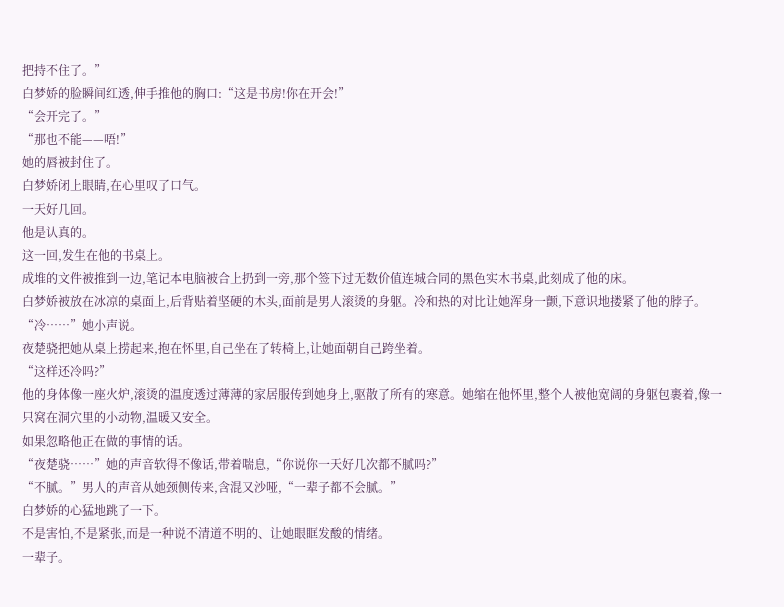把持不住了。”
白梦娇的脸瞬间红透,伸手推他的胸口:“这是书房!你在开会!”
“会开完了。”
“那也不能——唔!”
她的唇被封住了。
白梦娇闭上眼睛,在心里叹了口气。
一天好几回。
他是认真的。
这一回,发生在他的书桌上。
成堆的文件被推到一边,笔记本电脑被合上扔到一旁,那个签下过无数价值连城合同的黑色实木书桌,此刻成了他的床。
白梦娇被放在冰凉的桌面上,后背贴着坚硬的木头,面前是男人滚烫的身躯。冷和热的对比让她浑身一颤,下意识地搂紧了他的脖子。
“冷……”她小声说。
夜楚骁把她从桌上捞起来,抱在怀里,自己坐在了转椅上,让她面朝自己跨坐着。
“这样还冷吗?”
他的身体像一座火炉,滚烫的温度透过薄薄的家居服传到她身上,驱散了所有的寒意。她缩在他怀里,整个人被他宽阔的身躯包裹着,像一只窝在洞穴里的小动物,温暖又安全。
如果忽略他正在做的事情的话。
“夜楚骁……”她的声音软得不像话,带着喘息,“你说你一天好几次都不腻吗?”
“不腻。”男人的声音从她颈侧传来,含混又沙哑,“一辈子都不会腻。”
白梦娇的心猛地跳了一下。
不是害怕,不是紧张,而是一种说不清道不明的、让她眼眶发酸的情绪。
一辈子。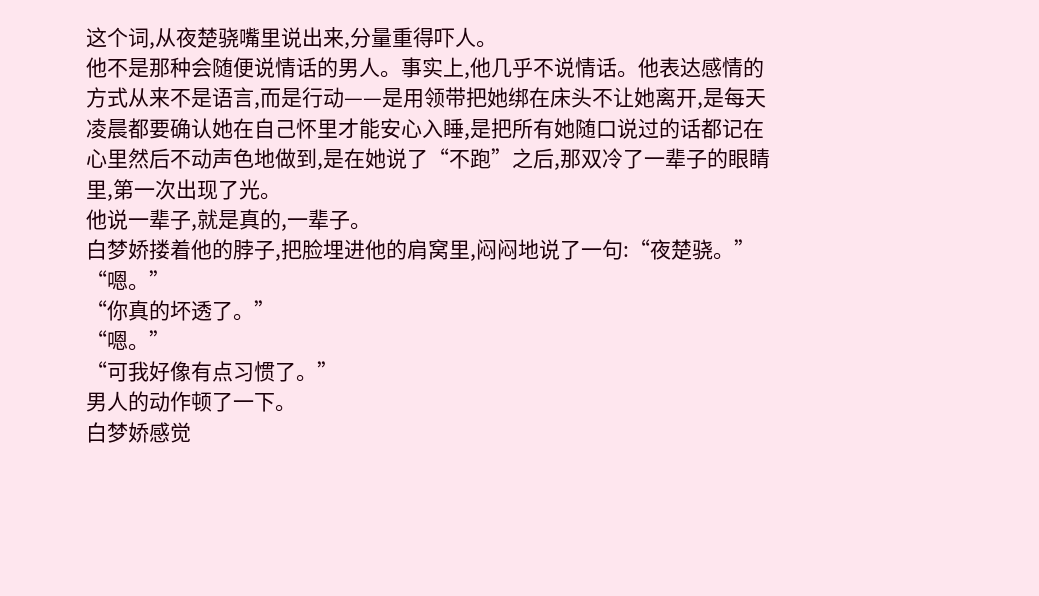这个词,从夜楚骁嘴里说出来,分量重得吓人。
他不是那种会随便说情话的男人。事实上,他几乎不说情话。他表达感情的方式从来不是语言,而是行动——是用领带把她绑在床头不让她离开,是每天凌晨都要确认她在自己怀里才能安心入睡,是把所有她随口说过的话都记在心里然后不动声色地做到,是在她说了“不跑”之后,那双冷了一辈子的眼睛里,第一次出现了光。
他说一辈子,就是真的,一辈子。
白梦娇搂着他的脖子,把脸埋进他的肩窝里,闷闷地说了一句:“夜楚骁。”
“嗯。”
“你真的坏透了。”
“嗯。”
“可我好像有点习惯了。”
男人的动作顿了一下。
白梦娇感觉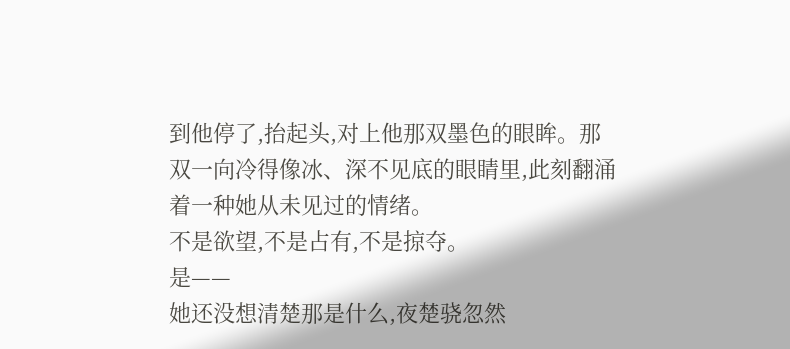到他停了,抬起头,对上他那双墨色的眼眸。那双一向冷得像冰、深不见底的眼睛里,此刻翻涌着一种她从未见过的情绪。
不是欲望,不是占有,不是掠夺。
是——
她还没想清楚那是什么,夜楚骁忽然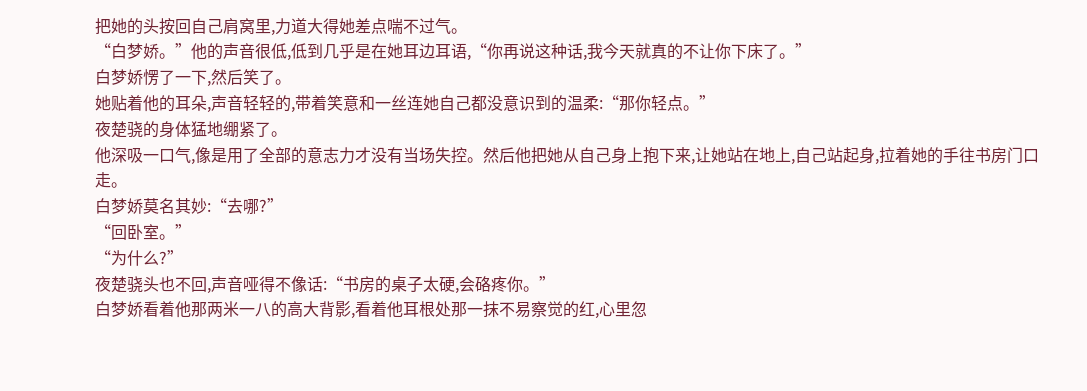把她的头按回自己肩窝里,力道大得她差点喘不过气。
“白梦娇。”他的声音很低,低到几乎是在她耳边耳语,“你再说这种话,我今天就真的不让你下床了。”
白梦娇愣了一下,然后笑了。
她贴着他的耳朵,声音轻轻的,带着笑意和一丝连她自己都没意识到的温柔:“那你轻点。”
夜楚骁的身体猛地绷紧了。
他深吸一口气,像是用了全部的意志力才没有当场失控。然后他把她从自己身上抱下来,让她站在地上,自己站起身,拉着她的手往书房门口走。
白梦娇莫名其妙:“去哪?”
“回卧室。”
“为什么?”
夜楚骁头也不回,声音哑得不像话:“书房的桌子太硬,会硌疼你。”
白梦娇看着他那两米一八的高大背影,看着他耳根处那一抹不易察觉的红,心里忽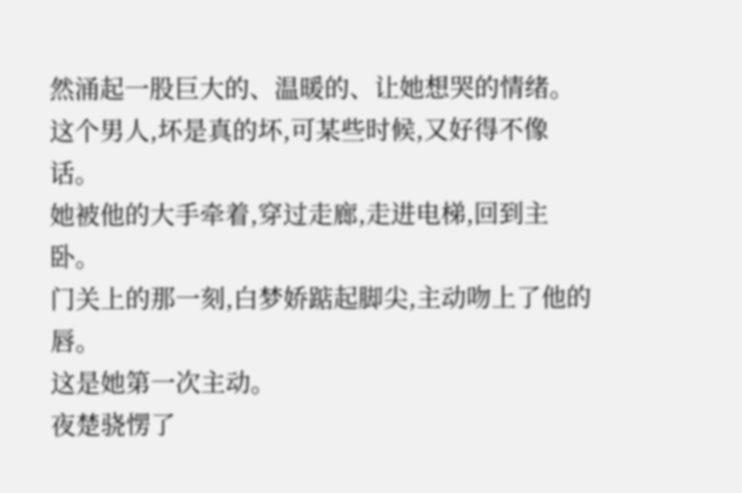然涌起一股巨大的、温暖的、让她想哭的情绪。
这个男人,坏是真的坏,可某些时候,又好得不像话。
她被他的大手牵着,穿过走廊,走进电梯,回到主卧。
门关上的那一刻,白梦娇踮起脚尖,主动吻上了他的唇。
这是她第一次主动。
夜楚骁愣了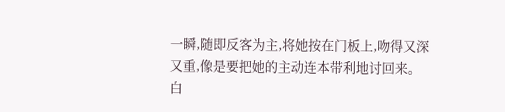一瞬,随即反客为主,将她按在门板上,吻得又深又重,像是要把她的主动连本带利地讨回来。
白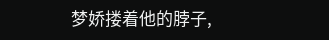梦娇搂着他的脖子,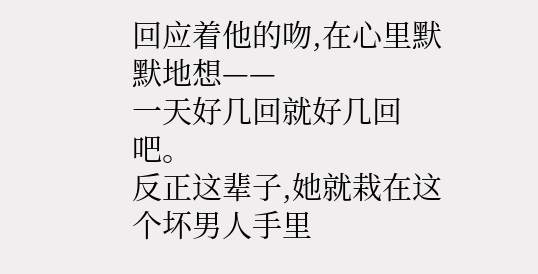回应着他的吻,在心里默默地想——
一天好几回就好几回吧。
反正这辈子,她就栽在这个坏男人手里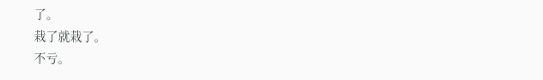了。
栽了就栽了。
不亏。